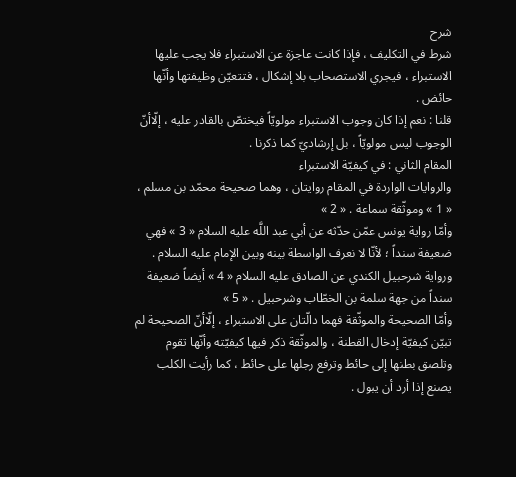شرح
شرط في التكليف ، فإذا كانت عاجزة عن الاستبراء فلا يجب عليها الاستبراء ، فيجري الاستصحاب بلا إشكال ، فتتعيّن وظيفتها وأنّها حائض .
قلنا : نعم إذا كان وجوب الاستبراء مولويّاً فيختصّ بالقادر عليه ، إلّاأنّ الوجوب ليس مولويّاً ، بل إرشاديّ كما ذكرنا .
المقام الثاني : في كيفيّة الاستبراء
والروايات الواردة في المقام روايتان ، وهما صحيحة محمّد بن مسلم ، « 1 » وموثّقة سماعة . « 2 »
وأمّا رواية يونس عمّن حدّثه عن أبي عبد اللَّه عليه السلام « 3 » فهي ضعيفة سنداً ؛ لأنّا لا نعرف الواسطة بينه وبين الإمام عليه السلام .
ورواية شرحبيل الكندي عن الصادق عليه السلام « 4 » أيضاً ضعيفة سنداً من جهة سلمة بن الخطّاب وشرحبيل . « 5 »
وأمّا الصحيحة والموثّقة فهما دالّتان على الاستبراء ، إلّاأنّ الصحيحة لم تبيّن كيفيّة إدخال القطنة ، والموثّقة ذكر فيها كيفيّته وأنّها تقوم وتلصق بطنها إلى حائط وترفع رجلها على حائط ، كما رأيت الكلب يصنع إذا أرد أن يبول .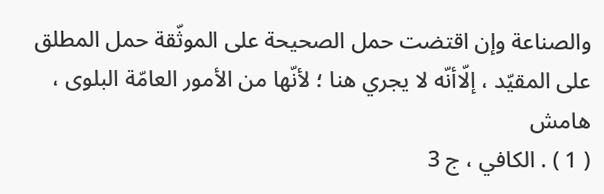والصناعة وإن اقتضت حمل الصحيحة على الموثّقة حمل المطلق على المقيّد ، إلّاأنّه لا يجري هنا ؛ لأنّها من الأمور العامّة البلوى ،
هامش
( 1 ) . الكافي ، ج 3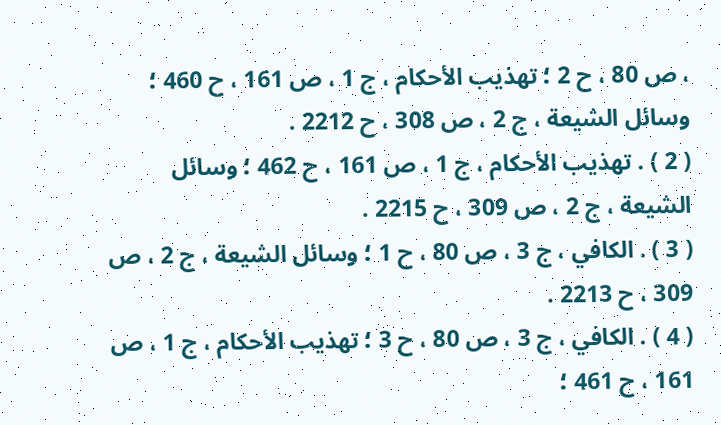، ص 80 ، ح 2 ؛ تهذيب الأحكام ، ج 1 ، ص 161 ، ح 460 ؛ وسائل الشيعة ، ج 2 ، ص 308 ، ح 2212 .
( 2 ) . تهذيب الأحكام ، ج 1 ، ص 161 ، ح 462 ؛ وسائل الشيعة ، ج 2 ، ص 309 ، ح 2215 .
( 3 ) . الكافي ، ج 3 ، ص 80 ، ح 1 ؛ وسائل الشيعة ، ج 2 ، ص 309 ، ح 2213 .
( 4 ) . الكافي ، ج 3 ، ص 80 ، ح 3 ؛ تهذيب الأحكام ، ج 1 ، ص 161 ، ح 461 ؛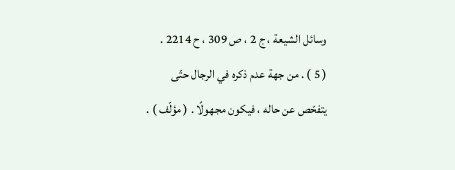وسائل الشيعة ، ج 2 ، ص 309 ، ح 2214 .
( 5 ) . من جهة عدم ذكره في الرجال حتّى يتفحّص عن حاله ، فيكون مجهولًا . ( مؤلّف ) .